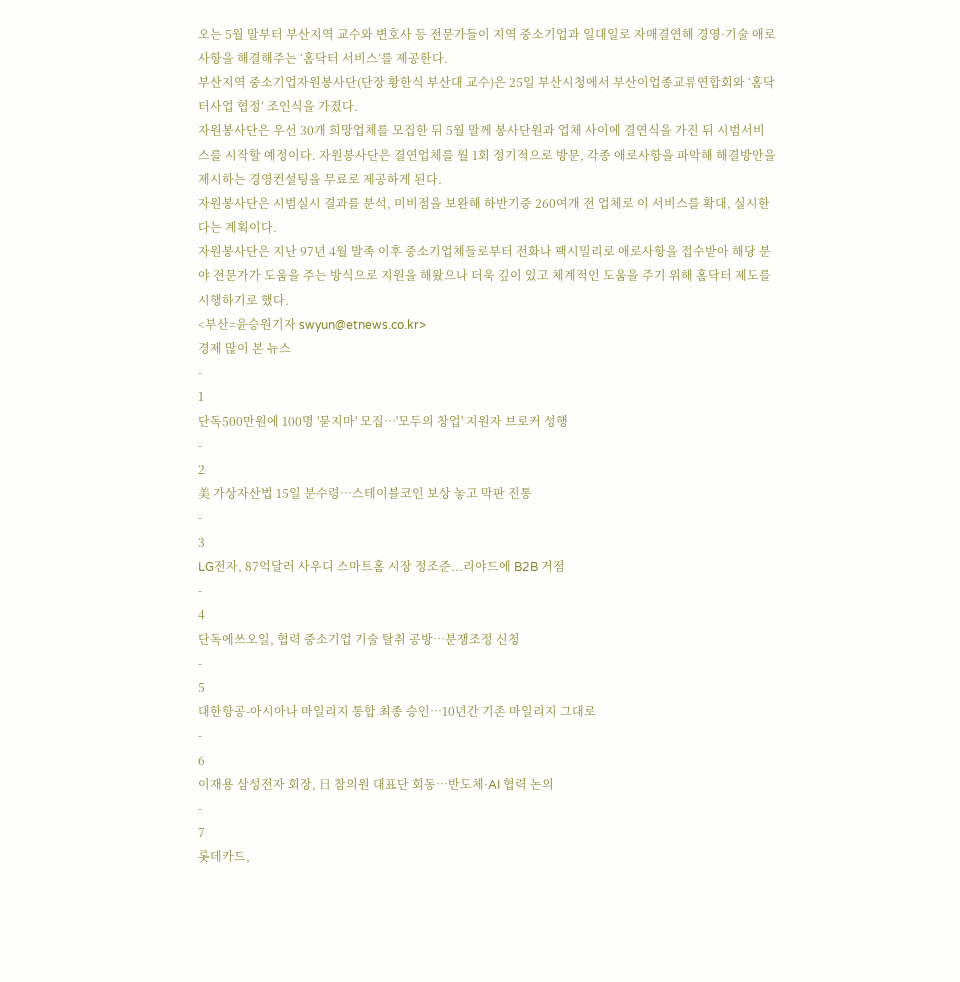오는 5월 말부터 부산지역 교수와 변호사 등 전문가들이 지역 중소기업과 일대일로 자매결연해 경영·기술 애로사항을 해결해주는 ‘홈닥터 서비스’를 제공한다.
부산지역 중소기업자원봉사단(단장 황한식 부산대 교수)은 25일 부산시청에서 부산이업종교류연합회와 ‘홈닥터사업 협정’ 조인식을 가졌다.
자원봉사단은 우선 30개 희망업체를 모집한 뒤 5월 말께 봉사단원과 업체 사이에 결연식을 가진 뒤 시범서비스를 시작할 예정이다. 자원봉사단은 결연업체를 월 1회 정기적으로 방문, 각종 애로사항을 파악해 해결방안을 제시하는 경영컨설팅을 무료로 제공하게 된다.
자원봉사단은 시범실시 결과를 분석, 미비점을 보완해 하반기중 260여개 전 업체로 이 서비스를 확대, 실시한다는 계획이다.
자원봉사단은 지난 97년 4월 발족 이후 중소기업체들로부터 전화나 팩시밀리로 애로사항을 접수받아 해당 분야 전문가가 도움을 주는 방식으로 지원을 해왔으나 더욱 깊이 있고 체계적인 도움을 주기 위해 홈닥터 제도를 시행하기로 했다.
<부산=윤승원기자 swyun@etnews.co.kr>
경제 많이 본 뉴스
-
1
단독500만원에 100명 '묻지마' 모집…'모두의 창업' 지원자 브로커 성행
-
2
美 가상자산법 15일 분수령…스테이블코인 보상 놓고 막판 진통
-
3
LG전자, 87억달러 사우디 스마트홈 시장 정조준...리야드에 B2B 거점
-
4
단독에쓰오일, 협력 중소기업 기술 탈취 공방…분쟁조정 신청
-
5
대한항공-아시아나 마일리지 통합 최종 승인…10년간 기존 마일리지 그대로
-
6
이재용 삼성전자 회장, 日 참의원 대표단 회동…반도체·AI 협력 논의
-
7
롯데카드,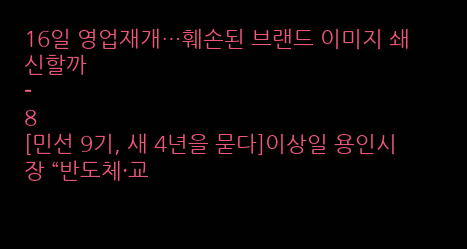16일 영업재개…훼손된 브랜드 이미지 쇄신할까
-
8
[민선 9기, 새 4년을 묻다]이상일 용인시장 “반도체·교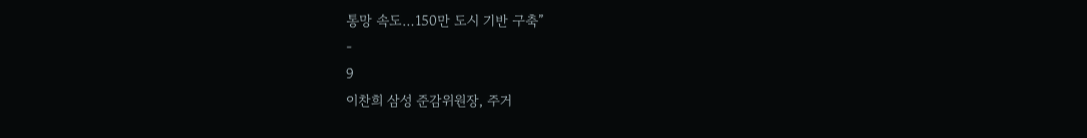통망 속도…150만 도시 기반 구축”
-
9
이찬희 삼성 준감위원장, 주거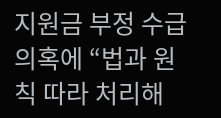지원금 부정 수급 의혹에 “법과 원칙 따라 처리해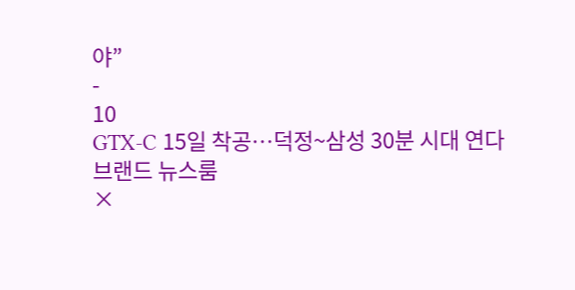야”
-
10
GTX-C 15일 착공…덕정~삼성 30분 시대 연다
브랜드 뉴스룸
×